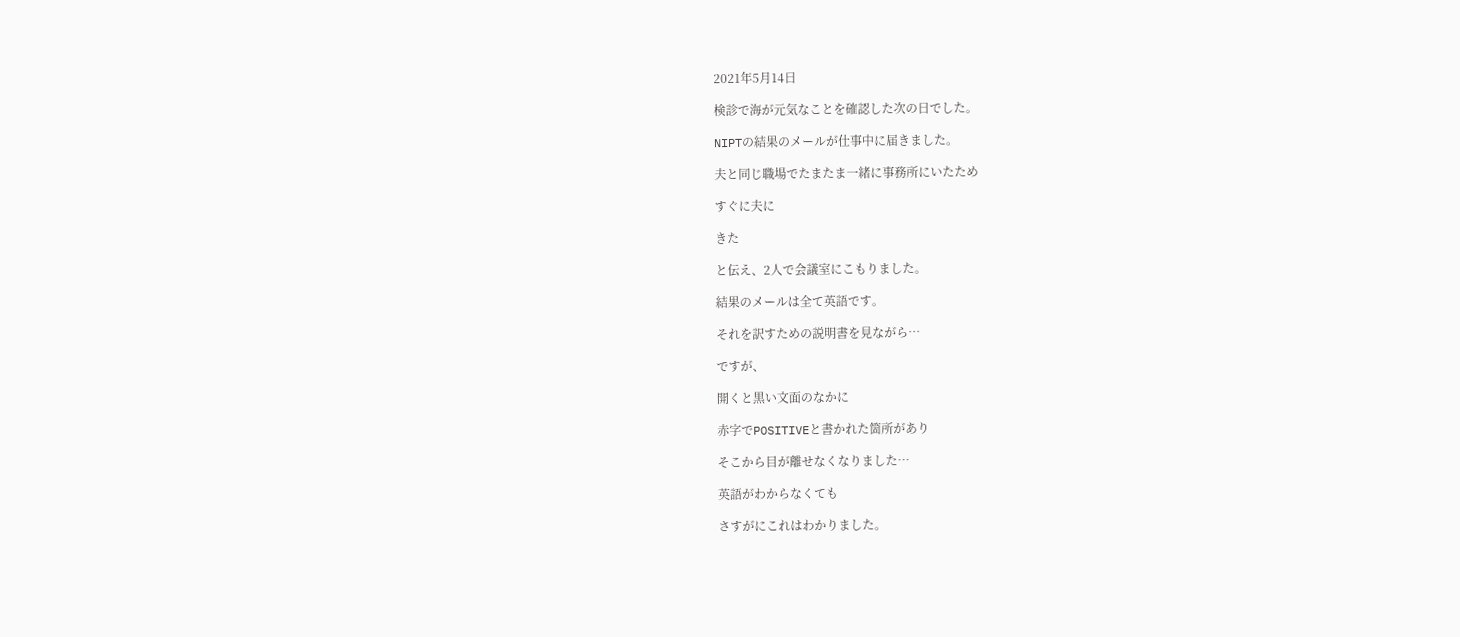2021年5月14日

検診で海が元気なことを確認した次の日でした。

NIPTの結果のメールが仕事中に届きました。

夫と同じ職場でたまたま一緒に事務所にいたため

すぐに夫に

きた

と伝え、2人で会議室にこもりました。

結果のメールは全て英語です。

それを訳すための説明書を見ながら…

ですが、

開くと黒い文面のなかに

赤字でPOSITIVEと書かれた箇所があり

そこから目が離せなくなりました…

英語がわからなくても

さすがにこれはわかりました。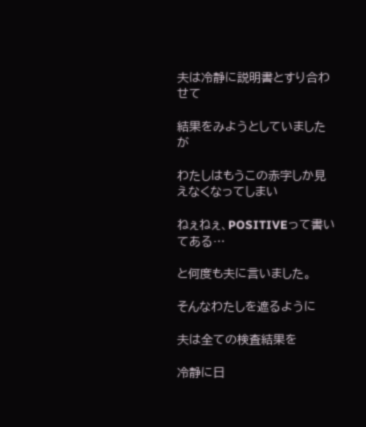夫は冷静に説明書とすり合わせて

結果をみようとしていましたが

わたしはもうこの赤字しか見えなくなってしまい

ねぇねぇ、POSITIVEって書いてある…

と何度も夫に言いました。

そんなわたしを遮るように

夫は全ての検査結果を

冷静に日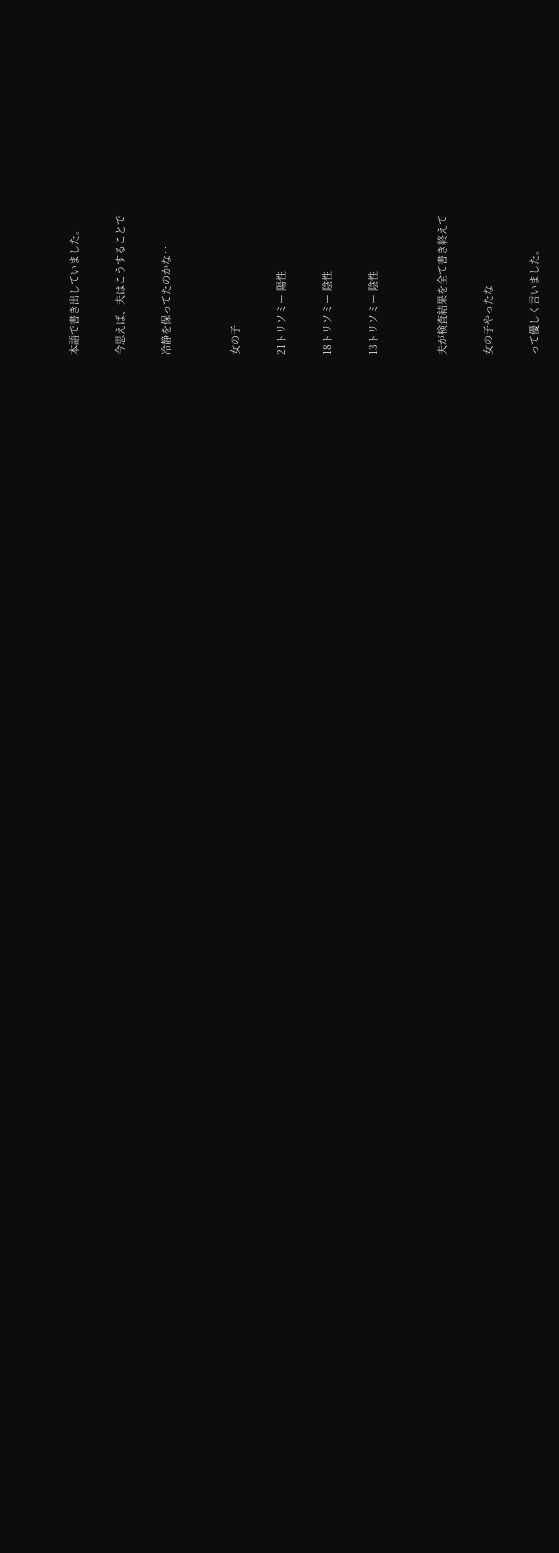本語で書き出していました。

今思えば、夫はこうすることで

冷静を保ってたのかな‥


女の子

21トリソミー 陽性

18トリソミー 陰性

13トリソミー 陰性


夫が検査結果を全て書き終えて

女の子やったな

って優しく言いました。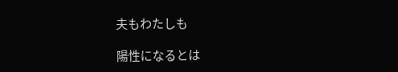夫もわたしも

陽性になるとは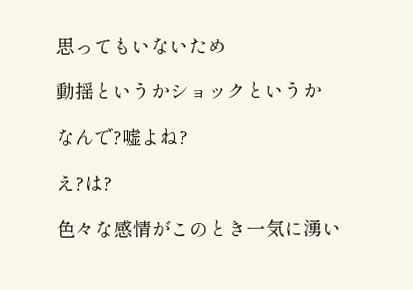思ってもいないため

動揺というかショックというか

なんで?嘘よね?

え?は?

色々な感情がこのとき一気に湧い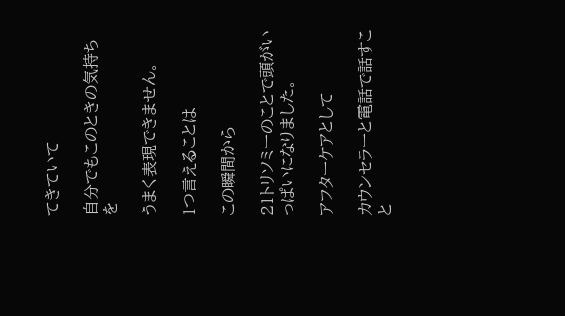てきていて

自分でもこのときの気持ちを

うまく表現できません。

1つ言えることは

この瞬間から

21トリソミーのことで頭がいっぱいになりました。

アフターケアとして

カウンセラーと電話で話すこと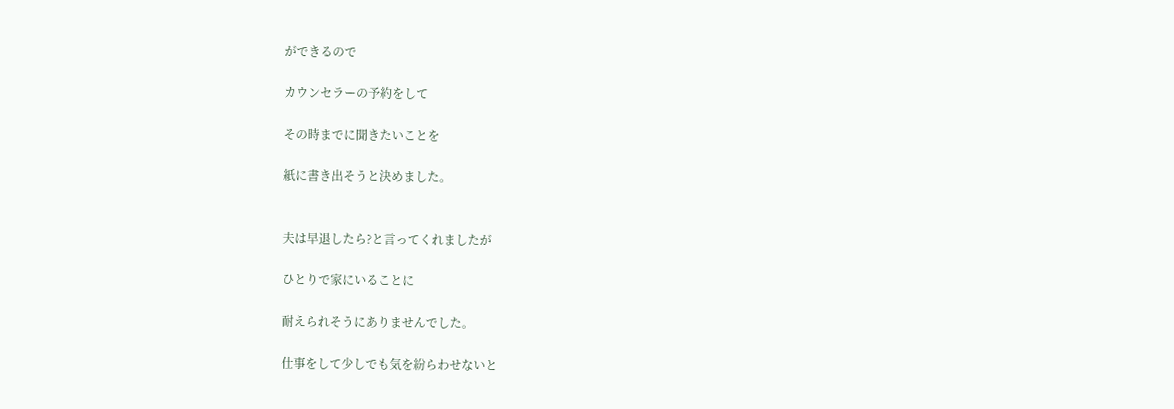ができるので

カウンセラーの予約をして

その時までに聞きたいことを

紙に書き出そうと決めました。


夫は早退したら?と言ってくれましたが

ひとりで家にいることに

耐えられそうにありませんでした。

仕事をして少しでも気を紛らわせないと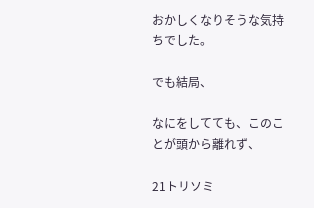おかしくなりそうな気持ちでした。

でも結局、

なにをしてても、このことが頭から離れず、

21トリソミ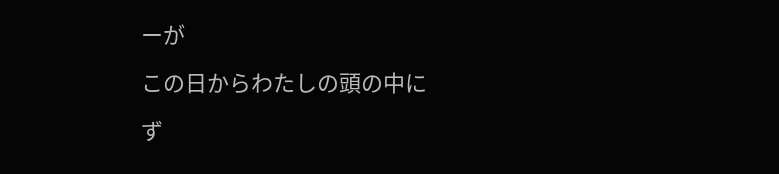ーが

この日からわたしの頭の中に

ず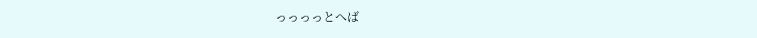っっっっとへば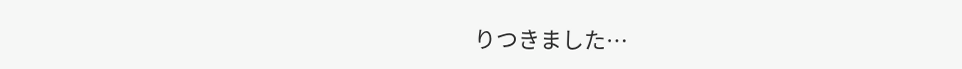りつきました…